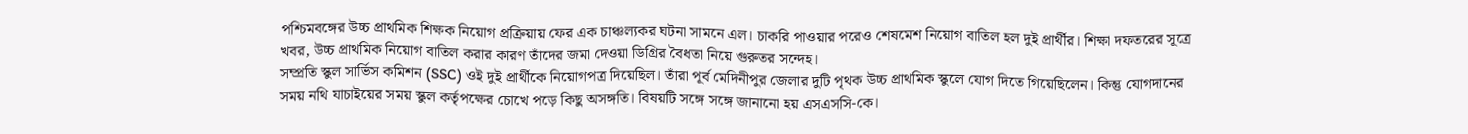পশ্চিমবঙ্গের উচ্চ প্রাথমিক শিক্ষক নিয়োগ প্রক্রিয়ায় ফের এক চাঞ্চল্যকর ঘটনা সামনে এল। চাকরি পাওয়ার পরেও শেষমেশ নিয়োগ বাতিল হল দুই প্রার্থীর। শিক্ষা দফতরের সূত্রে খবর, উচ্চ প্রাথমিক নিয়োগ বাতিল করার কারণ তাঁদের জমা দেওয়া ডিগ্রির বৈধতা নিয়ে গুরুতর সন্দেহ।
সম্প্রতি স্কুল সার্ভিস কমিশন (SSC) ওই দুই প্রার্থীকে নিয়োগপত্র দিয়েছিল। তাঁরা পূর্ব মেদিনীপুর জেলার দুটি পৃথক উচ্চ প্রাথমিক স্কুলে যোগ দিতে গিয়েছিলেন। কিন্তু যোগদানের সময় নথি যাচাইয়ের সময় স্কুল কর্তৃপক্ষের চোখে পড়ে কিছু অসঙ্গতি। বিষয়টি সঙ্গে সঙ্গে জানানো হয় এসএসসি-কে।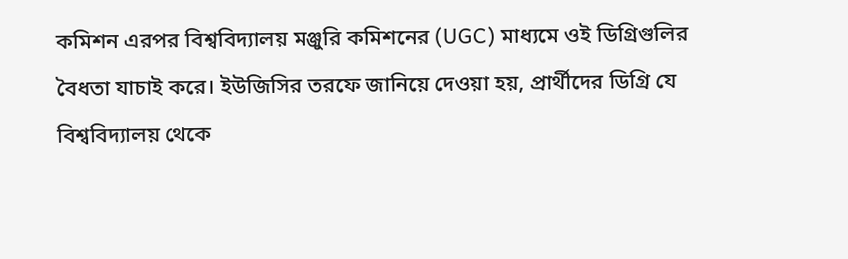কমিশন এরপর বিশ্ববিদ্যালয় মঞ্জুরি কমিশনের (UGC) মাধ্যমে ওই ডিগ্রিগুলির বৈধতা যাচাই করে। ইউজিসির তরফে জানিয়ে দেওয়া হয়, প্রার্থীদের ডিগ্রি যে বিশ্ববিদ্যালয় থেকে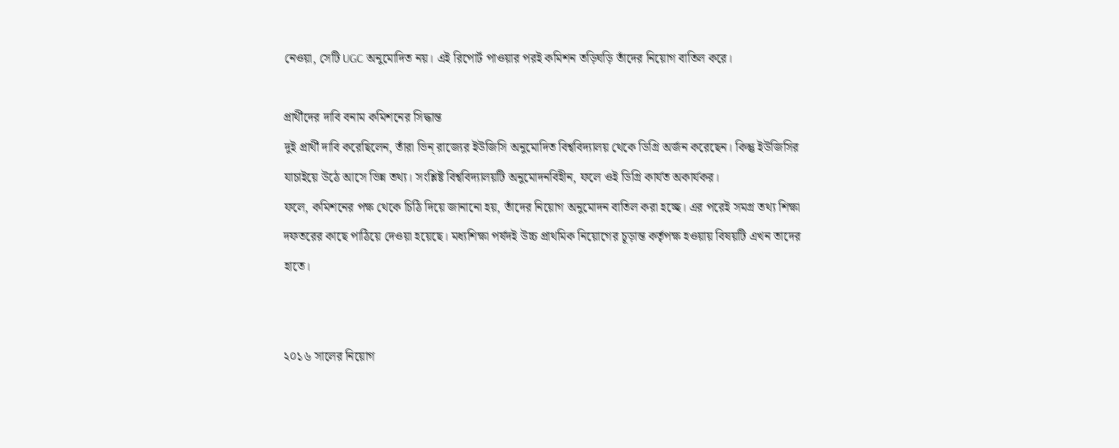নেওয়া, সেটি UGC অনুমোদিত নয়। এই রিপোর্ট পাওয়ার পরই কমিশন তড়িঘড়ি তাঁদের নিয়োগ বাতিল করে।

প্রার্থীদের দাবি বনাম কমিশনের সিদ্ধান্ত
দুই প্রার্থী দাবি করেছিলেন, তাঁরা ভিন্ রাজ্যের ইউজিসি অনুমোদিত বিশ্ববিদ্যালয় থেকে ডিগ্রি অর্জন করেছেন। কিন্তু ইউজিসির যাচাইয়ে উঠে আসে ভিন্ন তথ্য। সংশ্লিষ্ট বিশ্ববিদ্যালয়টি অনুমোদনবিহীন, ফলে ওই ডিগ্রি কার্যত অকার্যকর।
ফলে, কমিশনের পক্ষ থেকে চিঠি দিয়ে জানানো হয়, তাঁদের নিয়োগ অনুমোদন বাতিল করা হচ্ছে। এর পরেই সমগ্র তথ্য শিক্ষা দফতরের কাছে পাঠিয়ে দেওয়া হয়েছে। মধ্যশিক্ষা পর্ষদই উচ্চ প্রাথমিক নিয়োগের চূড়ান্ত কর্তৃপক্ষ হওয়ায় বিষয়টি এখন তাদের হাতে।


২০১৬ সালের নিয়োগ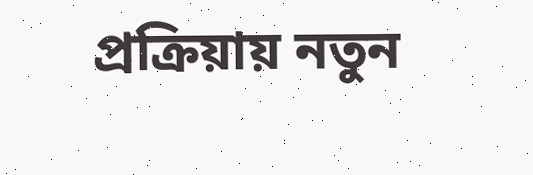প্রক্রিয়ায় নতুন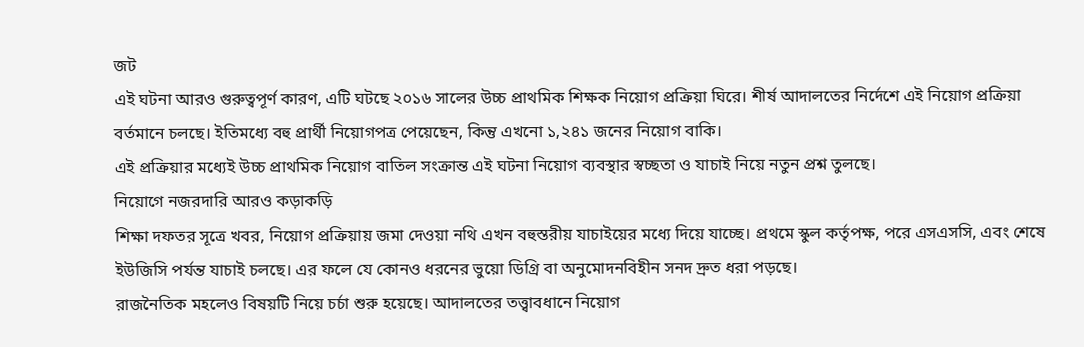জট
এই ঘটনা আরও গুরুত্বপূর্ণ কারণ, এটি ঘটছে ২০১৬ সালের উচ্চ প্রাথমিক শিক্ষক নিয়োগ প্রক্রিয়া ঘিরে। শীর্ষ আদালতের নির্দেশে এই নিয়োগ প্রক্রিয়া বর্তমানে চলছে। ইতিমধ্যে বহু প্রার্থী নিয়োগপত্র পেয়েছেন, কিন্তু এখনো ১,২৪১ জনের নিয়োগ বাকি।
এই প্রক্রিয়ার মধ্যেই উচ্চ প্রাথমিক নিয়োগ বাতিল সংক্রান্ত এই ঘটনা নিয়োগ ব্যবস্থার স্বচ্ছতা ও যাচাই নিয়ে নতুন প্রশ্ন তুলছে।
নিয়োগে নজরদারি আরও কড়াকড়ি
শিক্ষা দফতর সূত্রে খবর, নিয়োগ প্রক্রিয়ায় জমা দেওয়া নথি এখন বহুস্তরীয় যাচাইয়ের মধ্যে দিয়ে যাচ্ছে। প্রথমে স্কুল কর্তৃপক্ষ, পরে এসএসসি, এবং শেষে ইউজিসি পর্যন্ত যাচাই চলছে। এর ফলে যে কোনও ধরনের ভুয়ো ডিগ্রি বা অনুমোদনবিহীন সনদ দ্রুত ধরা পড়ছে।
রাজনৈতিক মহলেও বিষয়টি নিয়ে চর্চা শুরু হয়েছে। আদালতের তত্ত্বাবধানে নিয়োগ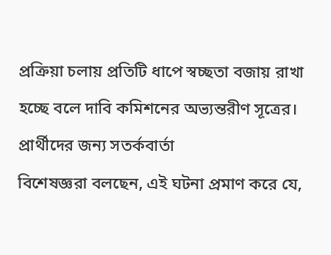প্রক্রিয়া চলায় প্রতিটি ধাপে স্বচ্ছতা বজায় রাখা হচ্ছে বলে দাবি কমিশনের অভ্যন্তরীণ সূত্রের।
প্রার্থীদের জন্য সতর্কবার্তা
বিশেষজ্ঞরা বলছেন, এই ঘটনা প্রমাণ করে যে,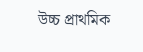উচ্চ প্রাথমিক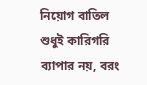নিয়োগ বাতিল শুধুই কারিগরি ব্যাপার নয়, বরং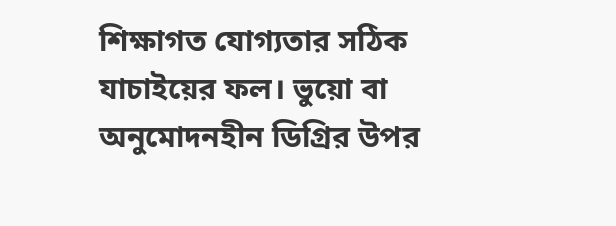শিক্ষাগত যোগ্যতার সঠিক যাচাইয়ের ফল। ভুয়ো বা অনুমোদনহীন ডিগ্রির উপর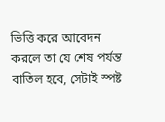ভিত্তি করে আবেদন করলে তা যে শেষ পর্যন্ত বাতিল হবে, সেটাই স্পষ্ট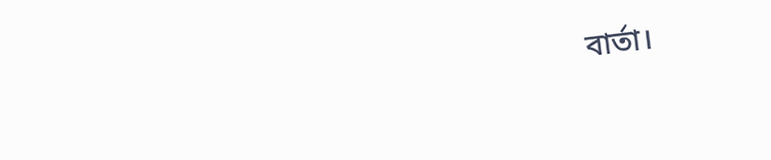বার্তা।